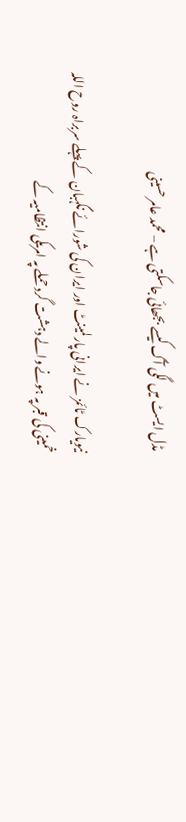مڈل ایسٹ میں لگی آگ کیسے بجھائی جاسکتی ہے – محمد عامر حسینی

نیویارک ٹائمز نے ایرانی پارلمینٹ اور ایران کی شورائے نگہبان کے پہلے سربراہ روح اللہ خمینی کی قبر پہ ہونے والے دہشت گرد حملے پہ امریکی انتظامیہ کے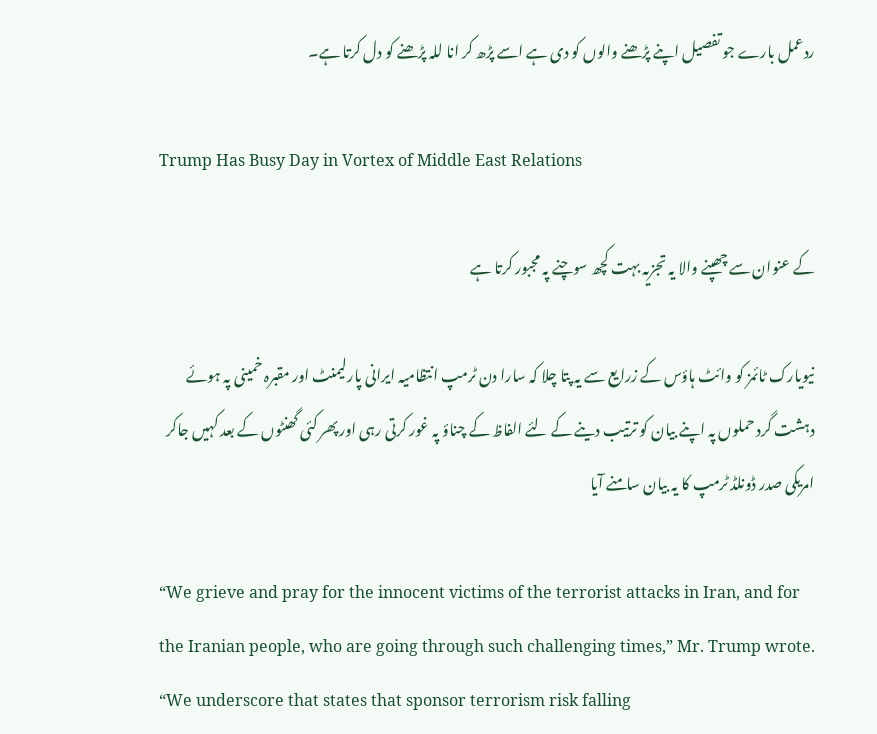ردعمل بارے جو تفصیل اپنے پڑھنے والوں کو دی ہے اسے پڑھ کر انا للہ پڑھنے کو دل کرتا ہے۔

Trump Has Busy Day in Vortex of Middle East Relations

کے عنوان سے چھپنے والا یہ تجزیہ بہت کچھ سوچنے پہ مجبور کرتا ہے

نیویارک ٹائمز کو وائٹ ہاؤس کے زرایع سے یہ پتا چلا کہ سارا دن ٹرمپ انتظامیہ ایرانی پارلیمنٹ اور مقبرہ خمینی پہ ہوئے دہشت گرد حملوں پہ اپنے بیان کو ترتیب دینے کے لئے الفاظ کے چناؤ پہ غور کرتی رہی اور پھر کئی گھنٹوں کے بعد کہیں جاکر امریکی صدر ڈونلڈ ٹرمپ کا یہ بیان سامنے آیا

“We grieve and pray for the innocent victims of the terrorist attacks in Iran, and for the Iranian people, who are going through such challenging times,” Mr. Trump wrote. “We underscore that states that sponsor terrorism risk falling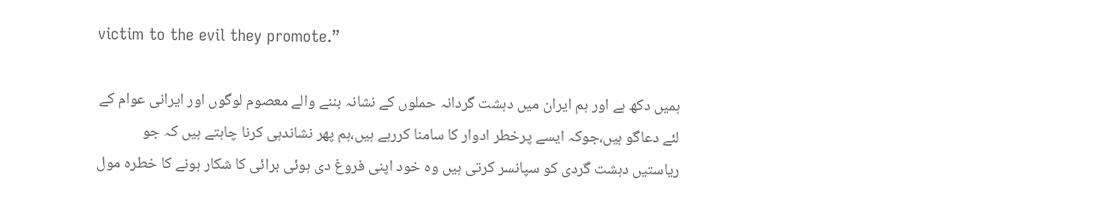victim to the evil they promote.”

ہمیں دکھ ہے اور ہم ایران میں دہشت گردانہ حملوں کے نشانہ بننے والے معصوم لوگوں اور ایرانی عوام کے لئے دعاگو ہیں،جوکہ ایسے پرخطر ادوار کا سامنا کررہے ہیں،ہم پھر نشاندہی کرنا چاہتے ہیں کہ جو ریاستیں دہشت گردی کو سپانسر کرتی ہیں وہ خود اپنی فروغ دی ہوئی برائی کا شکار ہونے کا خطرہ مول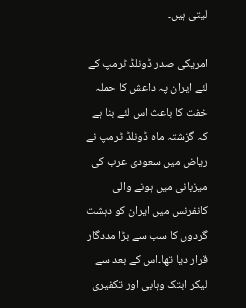لیتی ہیں۔

امریکی صدر ڈونلڈ ٹرمپ کے لئے ایران پہ داعش کا حملہ خفت کا باعث اس لئے بنا ہے کہ گزشتہ ماہ ڈونلڈ ٹرمپ نے ریاض میں سعودی عرب کی میزبانی میں ہونے والی کانفرنس میں ایران کو دہشت گردوں کا سب سے بڑا مددگار قرار دیا تھا۔اس کے بعد سے لیکر ابتک وہابی اور تکفیری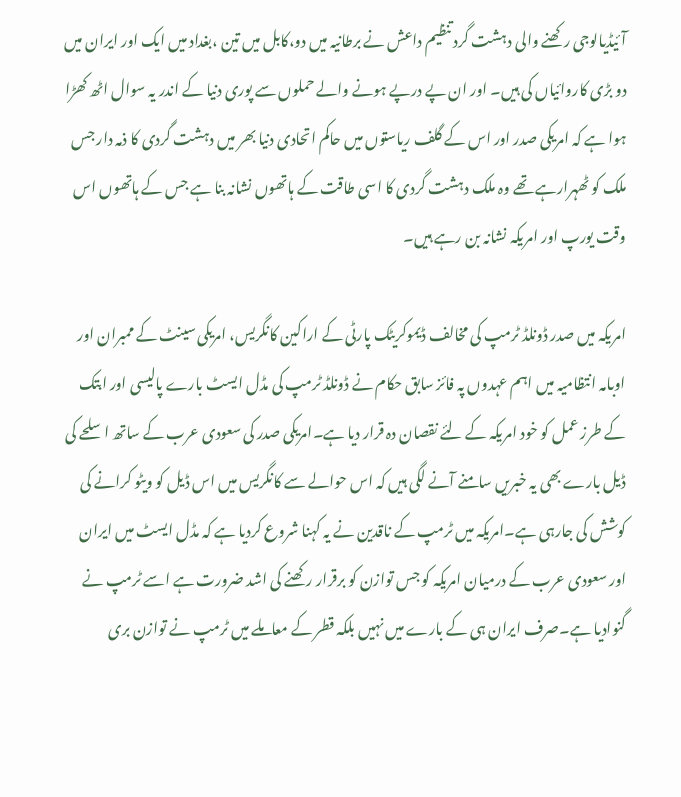آئیڈیالوجی رکھنے والی دہشت گرد تنظیم داعش نے برطانیہ میں دو،کابل میں تین ،بغداد میں ایک اور ایران میں دو بڑی کاروائیاں کی ہیں۔ اور ان پے درپے ہونے والے حملوں سے پوری دنیا کے اندر یہ سوال اٹھ کھڑا ہوا ہے کہ امریکی صدر اور اس کے گلف ریاستوں میں حاکم اتحادی دنیا بھر میں دہشت گردی کا ذمہ دار جس ملک کو ٹھہرارہے تھے وہ ملک دہشت گردی کا اسی طاقت کے ہاتھوں نشانہ بنا ہے جس کے ہاتھوں اس وقت یورپ اور امریکہ نشانہ بن رہے ہیں۔

امریکہ میں صدر ڈونلڈ ٹرمپ کی مخالف ڈیموکریٹک پارٹی کے اراکین کانگریس، امریکی سینٹ کے ممبران اور اوبامہ انتظامیہ میں اہم عہدوں پہ فائز سابق حکام نے ڈونلڈ ٹرمپ کی مڈل ایسٹ بارے پالیسی اور ابتک کے طرز عمل کو خود امریکہ کے لئے نقصان دہ قرار دیا ہے۔امریکی صدر کی سعودی عرب کے ساتھ اسلحے کی ڈیل بارے بھی یہ خبریں سامنے آنے لگی ہیں کہ اس حوالے سے کانگریس میں اس ڈیل کو ویٹو کرانے کی کوشش کی جارہی ہے۔امریکہ میں ٹرمپ کے ناقدین نے یہ کہنا شروع کردیا ہے کہ مڈل ایسٹ میں ایران اور سعودی عرب کے درمیان امریکہ کو جس توازن کو برقرار رکھنے کی اشد ضرورت ہے اسے ٹرمپ نے گنوادیا ہے۔صرف ایران ہی کے بارے میں نہیں بلکہ قطر کے معاملے میں ٹرمپ نے توازن بری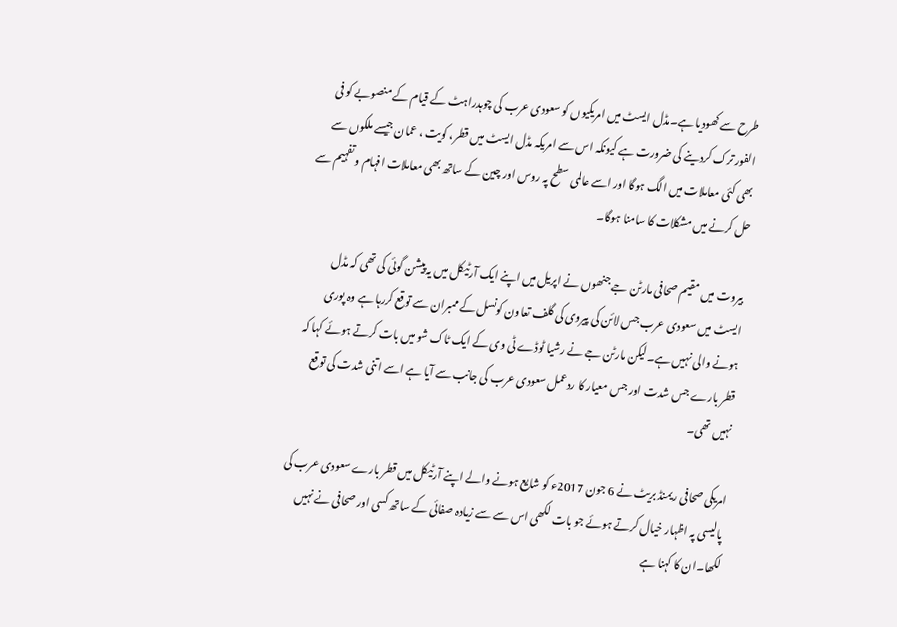طرح سے کھودیا ہے۔مڈل ایسٹ میں امریکیوں کو سعودی عرب کی چوہدراہٹ کے قیام کے منصوبے کو فی الفور ترک کردینے کی ضرورت ہے کیونکہ اس سے امریکہ مڈل ایسٹ میں قطر، کویت ، عمان جیسے ملکوں سے بھی کئی معاملات میں الگ ہوگا اور اسے عالمی سطح پہ روس اور چین کے ساتھ بھی معاملات افہام و تفہیم سے حل کرنے میں مشکلات کا سامنا ہوگا۔

بیروت میں مقیم صحافی مارٹن جے جنھوں نے اپریل میں اپنے ایک آرٹیکل میں یہ پیشن گوئی کی تھی کہ مڈل ایسٹ میں سعودی عرب جس لائن کی پیروی کی گلف تعاون کونسل کے ممبران سے توقع کررہا ہے وہ پوری ہونے والی نہیں ہے۔لیکن مارٹن جے نے رشیا ٹوڈے ٹی وی کے ایک ٹاک شو میں بات کرتے ہوئے کہا کہ قطر بارے جس شدت اور جس معیار کا ردعمل سعودی عرب کی جانب سے آیا ہے اسے اتنی شدت کی توقع نہیں تھی۔

امریکی صحافی ریمنڈ بریٹ نے 6 جون 2017ء کو شایع ہونے والے اپنے آرٹیکل میں قطر بارے سعودی عرب کی پالیسی پہ اظہار خیال کرتے ہوئے جو بات لکھی اس سے سے زیادہ صفائی کے ساتھ کسی اور صحافی نے نہیں لکھا۔ان کا کہنا ہے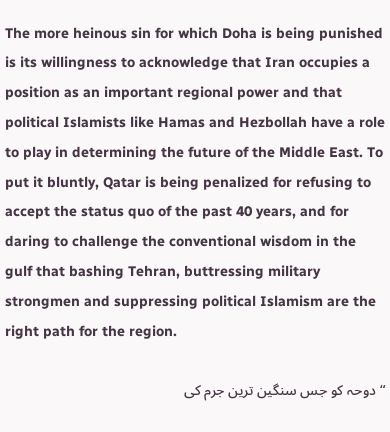The more heinous sin for which Doha is being punished is its willingness to acknowledge that Iran occupies a position as an important regional power and that political Islamists like Hamas and Hezbollah have a role to play in determining the future of the Middle East. To put it bluntly, Qatar is being penalized for refusing to accept the status quo of the past 40 years, and for daring to challenge the conventional wisdom in the gulf that bashing Tehran, buttressing military strongmen and suppressing political Islamism are the right path for the region.

“دوحہ کو جس سنگین ترین جرم کی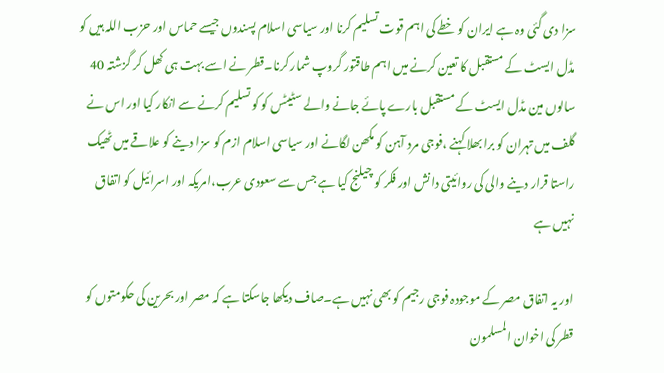سزا دی گئی وہ ہے ایران کو خطے کی اہم قوت تسلیم کرنا اور سیاسی اسلام پسندوں جیسے حماس اور حزب اللہ ہیں کو مڈل ایسٹ کے مستقبل کا تعین کرنے میں اہم طاقتور گروپ شمار کرنا۔قطر نے اسے بہت ہی کھل کر گزشتہ 40 سالوں مين مڈل ایسٹ کے مستقبل بارے پائے جانے والے سٹیٹس کو کو تسلیم کرنے سے انکار کیا اور اس نے گلف میں تہران کو برا بھلا کہنے ،فوجی مرد آہن کو مکھن لگانے اور سیاسی اسلام ازم کو سزا دینے کو علاقے میں ٹھیک راستا قرار دینے والی کی روائیتی دانش اور فکر کو چیلنج کیا ہے جس سے سعودی عرب،امریکہ اور اسرائیل کو اتفاق نہیں ہے

اور یہ اتفاق مصر کے موجودہ فوجی رجیم کو بھی نہیں ہے۔صاف دیکھا جاسکتا ہے کہ مصر اور بحرین کی حکومتوں کو قطر کی اخوان المسلمون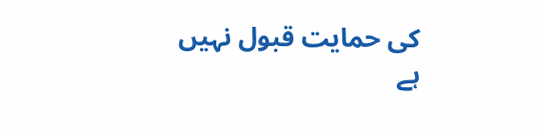کی حمایت قبول نہیں ہے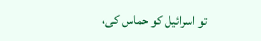تو اسرائیل کو حماس کی،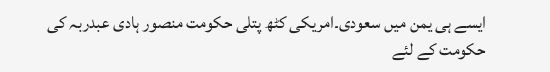ایسے ہی یمن میں سعودی۔امریکی کٹھ پتلی حکومت منصور ہادی عبدربہ کی حکومت کے لئے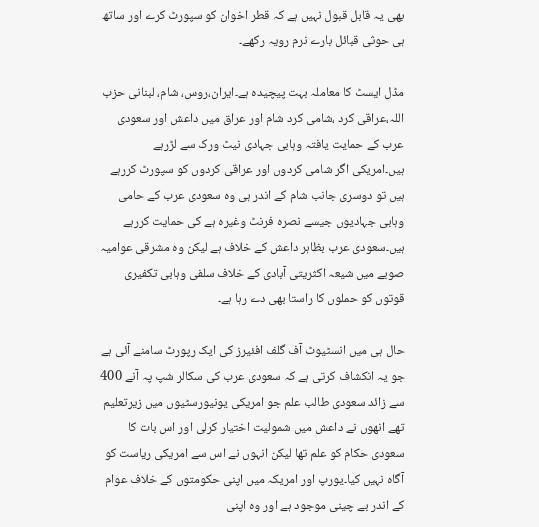بھی یہ قابل قبول نہیں ہے کہ قطر اخوان کو سپورٹ کرے اور ساتھ ہی حوثی قبائل بارے نرم رویہ رکھے۔

مڈل ایسٹ کا معاملہ بہت پیچیدہ ہے۔ایران،روس، شام، لبنانی حزب اللہ،عراقی کرد ،شامی کرد شام اور عراق میں داعش اور سعودی عرب کے حمایت یافتہ وہابی جہادی نیٹ ورک سے لڑرہے ہیں۔امریکی اگر شامی کردوں اور عراقی کردوں کو سپورٹ کررہے ہیں تو دوسری جانب شام کے اندر ہی وہ سعودی عرب کے حامی وہابی جہادیوں جیسے نصرہ فرنٹ وغیرہ ہے کی حمایت کررہے ہیں۔سعودی عرب بظاہر داعش کے خلاف ہے لیکن وہ مشرقی عوامیہ صوبے میں شیعہ اکثریتی آبادی کے خلاف سلفی وہابی تکفیری قوتوں کو حملوں کا راستا بھی دے رہا ہے۔

حال ہی میں انسٹیوٹ آف گلف افئیرز کی ایک رپورٹ سامنے آئی ہے جو یہ انکشاف کرتی ہے کہ سعودی عرب کی سکالر شپ پہ آنے 400 سے زائد سعودی طالب علم جو امریکی یونیورسٹیوں میں زیرتعلیم تھے انھوں نے داعش میں شمولیت اختیار کرلی اور اس بات کا سعودی حکام کو علم تھا لیکن انہوں نے اس سے امریکی ریاست کو آگاہ نہیں کیا۔یورپ اور امریکہ میں اپنی حکومتوں کے خلاف عوام کے اندر بے چینی موجود ہے اور وہ اپنی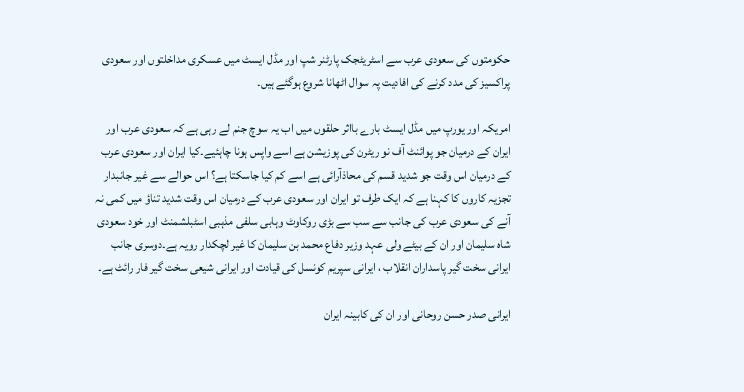حکومتوں کی سعودی عرب سے اسٹریٹجک پارٹنر شپ اور مڈل ایسٹ میں عسکری مداخلتوں اور سعودی پراکسیز کی مدد کرنے کی افادیت پہ سوال اٹھانا شروع ہوگئے ہیں۔

امریکہ اور یورپ میں مڈل ایسٹ بارے بااثر حلقوں میں اب یہ سوچ جنم لے رہی ہے کہ سعودی عرب اور ایران کے درمیان جو پوائنٹ آف نو ریٹرن کی پوزیشن ہے اسے واپس ہونا چاہئیے۔کیا ایران اور سعودی عرب کے درمیان اس وقت جو شدید قسم کی محاذآرائی ہے اسے کم کیا جاسکتا ہے؟ اس حوالے سے غیر جانبدار تجزیہ کاروں کا کہنا ہے کہ ایک طرف تو ایران اور سعودی عرب کے درمیان اس وقت شدید تناؤ میں کمی نہ آنے کی سعودی عرب کی جانب سے سب سے بڑی روکاوٹ وہابی سلفی مذہبی اسٹبلشمنٹ اور خود سعودی شاہ سلیمان اور ان کے بیٹے ولی عہد وزیر دفاع محمد بن سلیمان کا غیر لچکدار رویہ ہے۔دوسری جانب ایرانی سخت گیر پاسداران انقلاب ، ایرانی سپریم کونسل کی قیادت اور ایرانی شیعی سخت گیر فار رائٹ ہے۔

ایرانی صدر حسن روحانی اور ان کی کابینہ ایران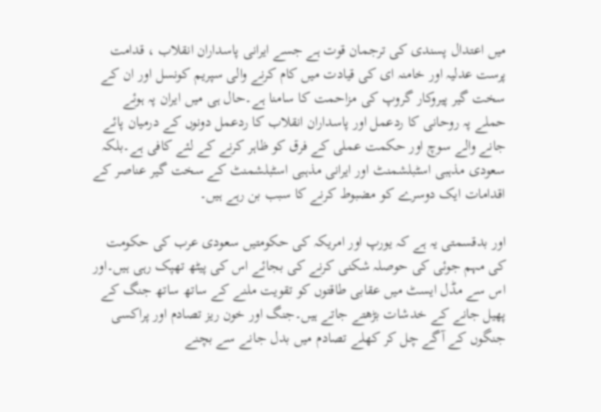میں اعتدال پسندی کی ترجمان قوت ہے جسے ایرانی پاسداران انقلاب ، قدامت پرست عدلیہ اور خامنہ ای کی قیادت میں کام کرنے والی سپریم کونسل اور ان کے سخت گیر پیروکار گروپ کی مزاحمت کا سامنا ہے۔حال ہی میں ایران پہ ہوئے حملے پہ روحانی کا ردعمل اور پاسداران انقلاب کا ردعمل دونوں کے درمیان پائے جانے والے سوچ اور حکمت عملی کے فرق کو ظاہر کرنے کے لئے کافی ہے۔بلکہ سعودی مذہبی اسٹبلشمنٹ اور ایرانی مذہبی اسٹبلشمنٹ کے سخت گیر عناصر کے اقدامات ایک دوسرے کو مضبوط کرنے کا سبب بن رہے ہیں۔

اور بدقسمتی یہ ہے کہ یورپ اور امریکہ کی حکومتیں سعودی عرب کی حکومت کی مہم جوئی کی حوصلہ شکنی کرنے کی بجائے اس کی پیٹھ تھپک رہی ہیں۔اور اس سے مڈل ایسٹ میں عقابی طاقتوں کو تقویت ملنے کے ساتھ ساتھ جنگ کے پھیل جانے کے خدشات بڑھتے جاتے ہیں۔جنگ اور خون ریز تصادم اور پراکسی جنگوں کے آگے چل کر کھلے تصادم میں بدل جانے سے بچنے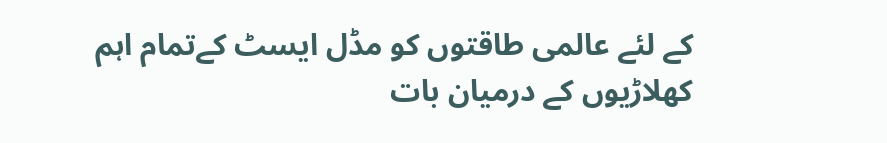کے لئے عالمی طاقتوں کو مڈل ایسٹ کےتمام اہم کھلاڑیوں کے درمیان بات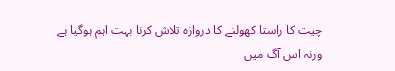چیت کا راستا کھولنے کا دروازہ تلاش کرنا بہت اہم ہوگیا ہے ورنہ اس آگ میں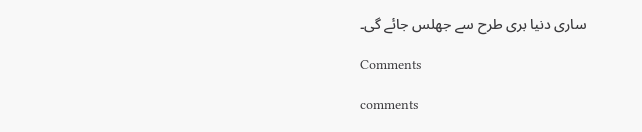ساری دنیا بری طرح سے جھلس جائے گی۔

Comments

comments